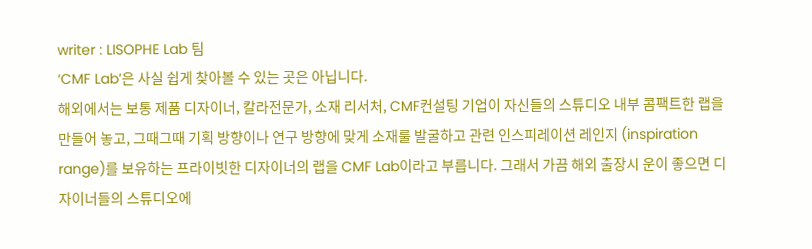writer : LISOPHE Lab 팀
‘CMF Lab’은 사실 쉽게 찾아볼 수 있는 곳은 아닙니다.
해외에서는 보통 제품 디자이너, 칼라전문가, 소재 리서처, CMF컨설팅 기업이 자신들의 스튜디오 내부 콤팩트한 랩을 만들어 놓고, 그때그때 기획 방향이나 연구 방향에 맞게 소재룰 발굴하고 관련 인스피레이션 레인지 (inspiration range)를 보유하는 프라이빗한 디자이너의 랩을 CMF Lab이라고 부릅니다. 그래서 가끔 해외 출장시 운이 좋으면 디자이너들의 스튜디오에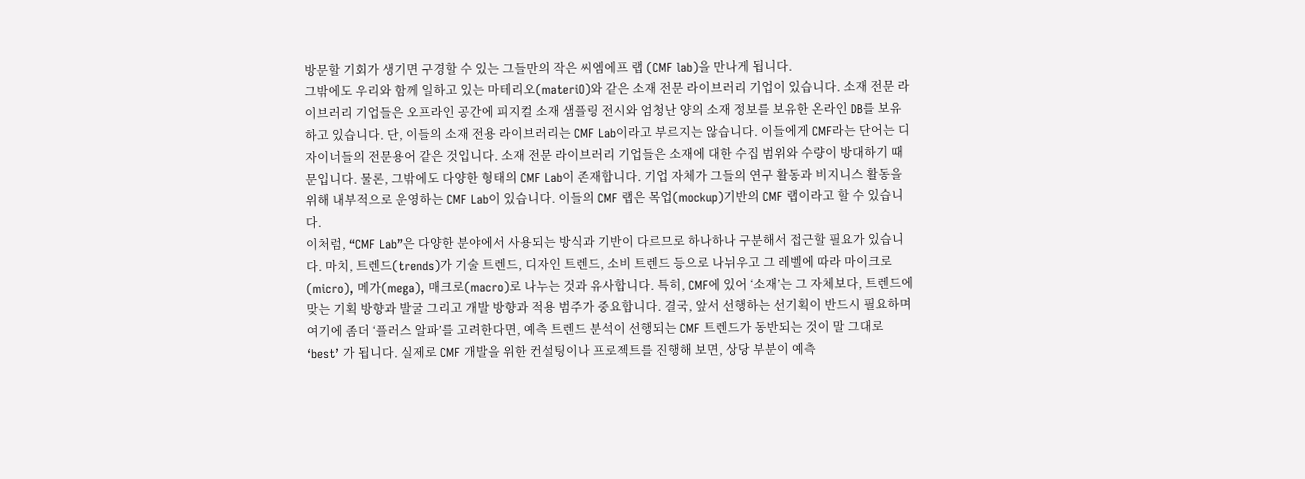방문할 기회가 생기면 구경할 수 있는 그들만의 작은 씨엠에프 랩 (CMF lab)을 만나게 됩니다.
그밖에도 우리와 함께 일하고 있는 마테리오(materiO)와 같은 소재 전문 라이브러리 기업이 있습니다. 소재 전문 라이브러리 기업들은 오프라인 공간에 피지컬 소재 샘플링 전시와 엄청난 양의 소재 정보를 보유한 온라인 DB를 보유하고 있습니다. 단, 이들의 소재 전용 라이브러리는 CMF Lab이라고 부르지는 않습니다. 이들에게 CMF라는 단어는 디자이너들의 전문용어 같은 것입니다. 소재 전문 라이브러리 기업들은 소재에 대한 수집 범위와 수량이 방대하기 때문입니다. 물론, 그밖에도 다양한 형태의 CMF Lab이 존재합니다. 기업 자체가 그들의 연구 활동과 비지니스 활동을 위해 내부적으로 운영하는 CMF Lab이 있습니다. 이들의 CMF 랩은 목업(mockup)기반의 CMF 랩이라고 할 수 있습니다.
이처럼, “CMF Lab”은 다양한 분야에서 사용되는 방식과 기반이 다르므로 하나하나 구분해서 접근할 필요가 있습니다. 마치, 트렌드(trends)가 기술 트렌드, 디자인 트렌드, 소비 트렌드 등으로 나뉘우고 그 레벨에 따라 마이크로(micro), 메가(mega), 매크로(macro)로 나누는 것과 유사합니다. 특히, CMF에 있어 ‘소재’는 그 자체보다, 트렌드에 맞는 기획 방향과 발굴 그리고 개발 방향과 적용 범주가 중요합니다. 결국, 앞서 선행하는 선기획이 반드시 필요하며 여기에 좀더 ‘플러스 알파’를 고려한다면, 예측 트렌드 분석이 선행되는 CMF 트렌드가 동반되는 것이 말 그대로 ‘best’ 가 됩니다. 실제로 CMF 개발을 위한 컨설팅이나 프로젝트를 진행해 보면, 상당 부분이 예측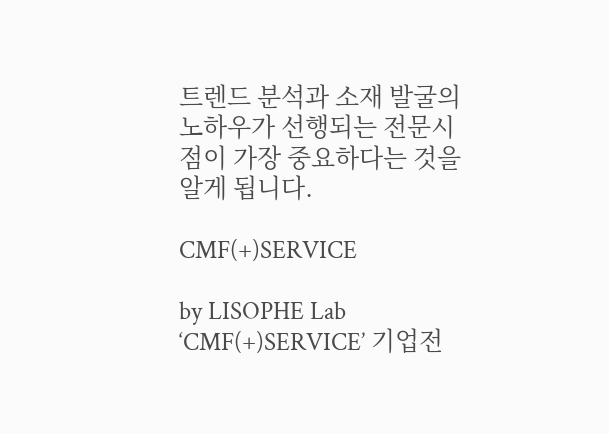트렌드 분석과 소재 발굴의 노하우가 선행되는 전문시점이 가장 중요하다는 것을 알게 됩니다.

CMF(+)SERVICE

by LISOPHE Lab
‘CMF(+)SERVICE’ 기업전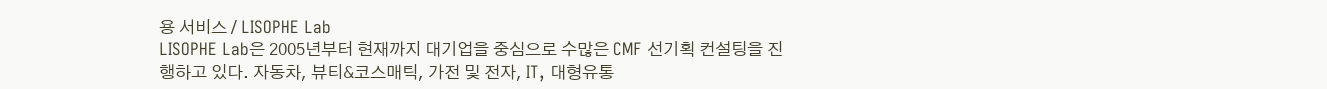용 서비스 / LISOPHE Lab
LISOPHE Lab은 2005년부터 현재까지 대기업을 중심으로 수많은 CMF 선기획 컨설팅을 진행하고 있다. 자동차, 뷰티&코스매틱, 가전 및 전자, IT, 대형유통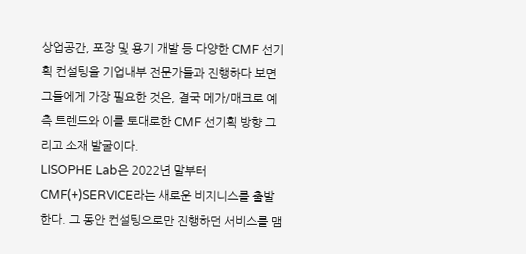상업공간, 포장 및 용기 개발 등 다양한 CMF 선기획 컨설팅을 기업내부 전문가들과 진행하다 보면 그들에게 가장 필요한 것은, 결국 메가/매크로 예측 트렌드와 이를 토대로한 CMF 선기획 방향 그리고 소재 발굴이다.
LISOPHE Lab은 2022년 말부터 CMF(+)SERVICE라는 새로운 비지니스를 출발한다. 그 동안 컨설팅으로만 진행하던 서비스를 맴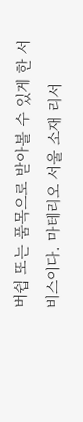버쉽 또는 품목으로 받아볼 수 있게 한 서비스이다. 마테리오 서울 소재 리서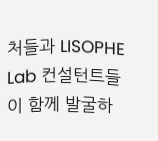처들과 LISOPHE Lab 컨설턴트들이 함께 발굴하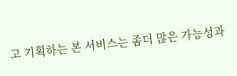고 기획하는 본 서비스는 좀더 많은 가능성과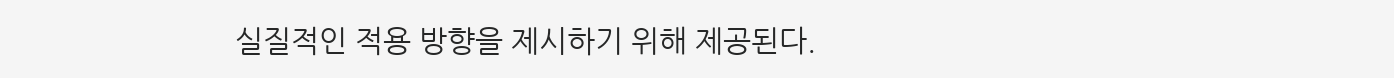실질적인 적용 방향을 제시하기 위해 제공된다.